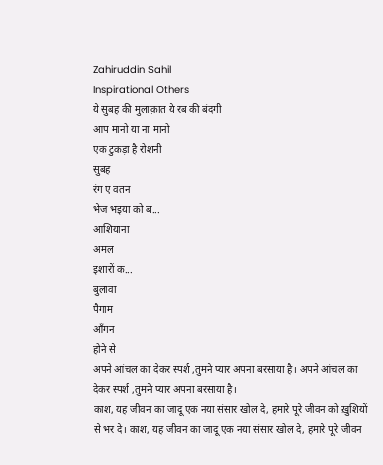Zahiruddin Sahil
Inspirational Others
ये सुबह की मुलाक़ात ये रब की बंदगी
आप मानो या ना मानो
एक टुकड़ा है रोशनी
सुबह
रंग ए वतन
भेज भइया को ब...
आशियाना
अमल
इशारों क...
बुलावा
पैगाम
आँगन
होने से
अपने आंचल का देकर स्पर्श ,तुमने प्यार अपना बरसाया है। अपने आंचल का देकर स्पर्श ,तुमने प्यार अपना बरसाया है।
काश, यह जीवन का जादू एक नया संसार खोल दे, हमारे पूरे जीवन को ख़ुशियों से भर दे। काश, यह जीवन का जादू एक नया संसार खोल दे, हमारे पूरे जीवन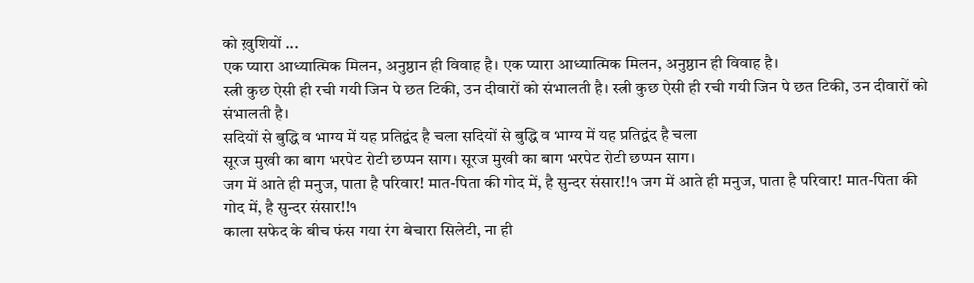को ख़ुशियों ...
एक प्यारा आध्यात्मिक मिलन, अनुष्ठान ही विवाह है। एक प्यारा आध्यात्मिक मिलन, अनुष्ठान ही विवाह है।
स्त्री कुछ ऐसी ही रची गयी जिन पे छत टिकी, उन दीवारों को संभालती है। स्त्री कुछ ऐसी ही रची गयी जिन पे छत टिकी, उन दीवारों को संभालती है।
सदियों से बुद्धि व भाग्य में यह प्रतिद्वंद है चला सदियों से बुद्धि व भाग्य में यह प्रतिद्वंद है चला
सूरज मुखी का बाग भरपेट रोटी छप्पन साग। सूरज मुखी का बाग भरपेट रोटी छप्पन साग।
जग में आते ही मनुज, पाता है परिवार! मात-पिता की गोद में, है सुन्दर संसार!!१ जग में आते ही मनुज, पाता है परिवार! मात-पिता की गोद में, है सुन्दर संसार!!१
काला सफेद के बीच फंस गया रंग बेचारा सिलेटी, ना ही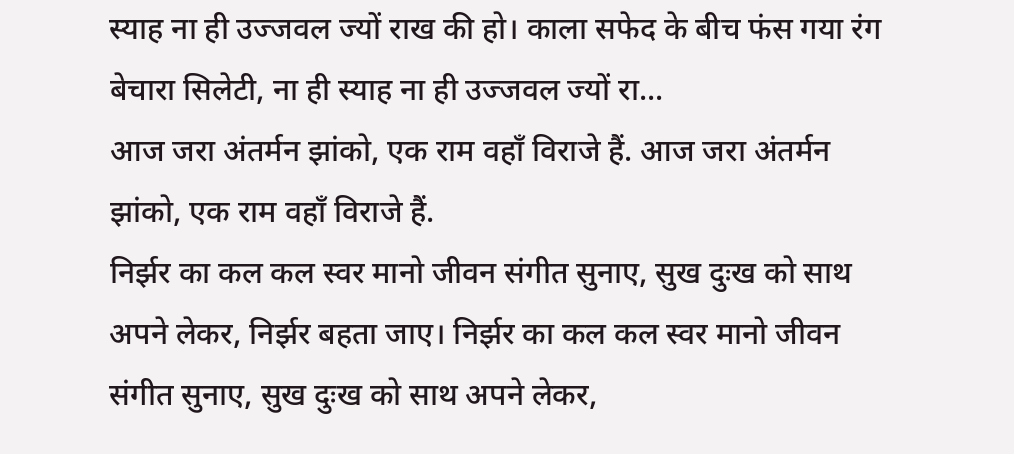स्याह ना ही उज्जवल ज्यों राख की हो। काला सफेद के बीच फंस गया रंग बेचारा सिलेटी, ना ही स्याह ना ही उज्जवल ज्यों रा...
आज जरा अंतर्मन झांको, एक राम वहाँ विराजे हैं. आज जरा अंतर्मन झांको, एक राम वहाँ विराजे हैं.
निर्झर का कल कल स्वर मानो जीवन संगीत सुनाए, सुख दुःख को साथ अपने लेकर, निर्झर बहता जाए। निर्झर का कल कल स्वर मानो जीवन संगीत सुनाए, सुख दुःख को साथ अपने लेकर,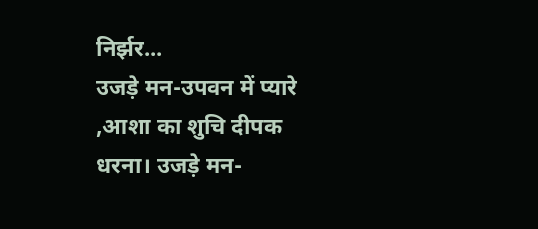निर्झर...
उजड़े मन-उपवन में प्यारे ,आशा का शुचि दीपक धरना। उजड़े मन-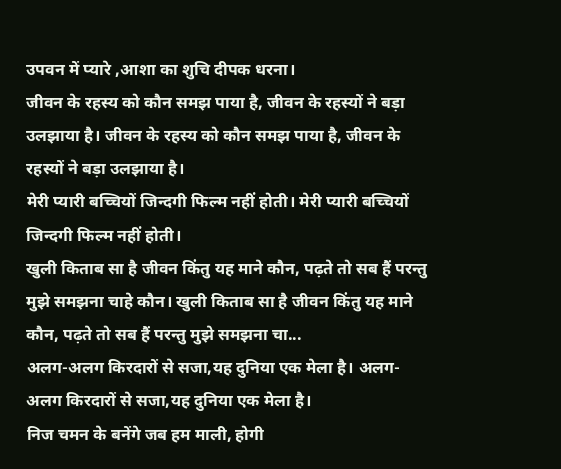उपवन में प्यारे ,आशा का शुचि दीपक धरना।
जीवन के रहस्य को कौन समझ पाया है, जीवन के रहस्यों ने बड़ा उलझाया है। जीवन के रहस्य को कौन समझ पाया है, जीवन के रहस्यों ने बड़ा उलझाया है।
मेरी प्यारी बच्चियों जिन्दगी फिल्म नहीं होती। मेरी प्यारी बच्चियों जिन्दगी फिल्म नहीं होती।
खुली किताब सा है जीवन किंतु यह माने कौन, पढ़ते तो सब हैं परन्तु मुझे समझना चाहे कौन। खुली किताब सा है जीवन किंतु यह माने कौन, पढ़ते तो सब हैं परन्तु मुझे समझना चा...
अलग-अलग किरदारों से सजा,यह दुनिया एक मेला है। अलग-अलग किरदारों से सजा,यह दुनिया एक मेला है।
निज चमन के बनेंगे जब हम माली, होगी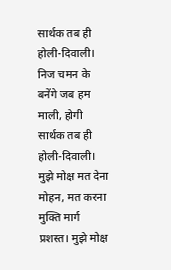सार्थक तब ही होली-दिवाली। निज चमन के बनेंगे जब हम माली, होगी सार्थक तब ही होली-दिवाली।
मुझे मोक्ष मत देना मोहन, मत करना मुक्ति मार्ग प्रशस्त। मुझे मोक्ष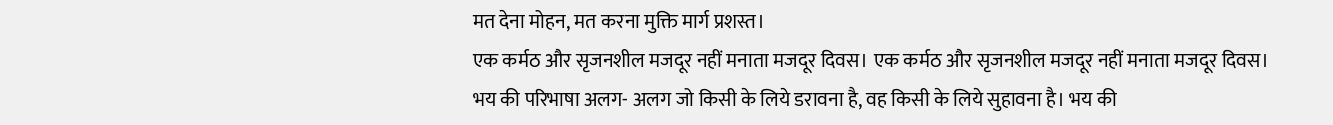मत देना मोहन, मत करना मुक्ति मार्ग प्रशस्त।
एक कर्मठ और सृजनशील मजदूर नहीं मनाता मजदूर दिवस। एक कर्मठ और सृजनशील मजदूर नहीं मनाता मजदूर दिवस।
भय की परिभाषा अलग- अलग जो किसी के लिये डरावना है, वह किसी के लिये सुहावना है। भय की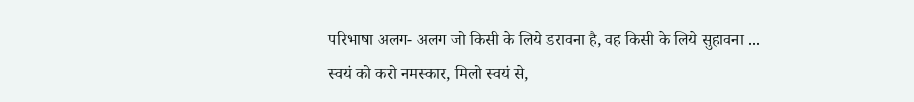परिभाषा अलग- अलग जो किसी के लिये डरावना है, वह किसी के लिये सुहावना ...
स्वयं को करो नमस्कार, मिलो स्वयं से,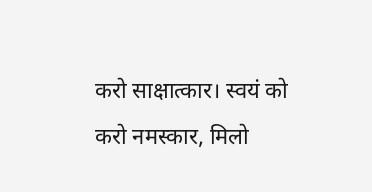करो साक्षात्कार। स्वयं को करो नमस्कार, मिलो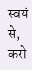स्वयं से, करो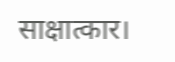साक्षात्कार।